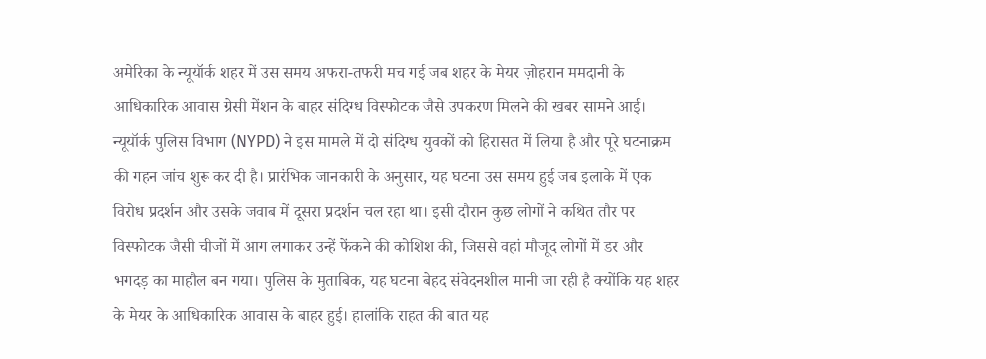अमेरिका के न्यूयॉर्क शहर में उस समय अफरा-तफरी मच गई जब शहर के मेयर ज़ोहरान ममदानी के आधिकारिक आवास ग्रेसी मेंशन के बाहर संदिग्ध विस्फोटक जैसे उपकरण मिलने की खबर सामने आई। न्यूयॉर्क पुलिस विभाग (NYPD) ने इस मामले में दो संदिग्ध युवकों को हिरासत में लिया है और पूरे घटनाक्रम की गहन जांच शुरू कर दी है। प्रारंभिक जानकारी के अनुसार, यह घटना उस समय हुई जब इलाके में एक विरोध प्रदर्शन और उसके जवाब में दूसरा प्रदर्शन चल रहा था। इसी दौरान कुछ लोगों ने कथित तौर पर विस्फोटक जैसी चीजों में आग लगाकर उन्हें फेंकने की कोशिश की, जिससे वहां मौजूद लोगों में डर और भगदड़ का माहौल बन गया। पुलिस के मुताबिक, यह घटना बेहद संवेदनशील मानी जा रही है क्योंकि यह शहर के मेयर के आधिकारिक आवास के बाहर हुई। हालांकि राहत की बात यह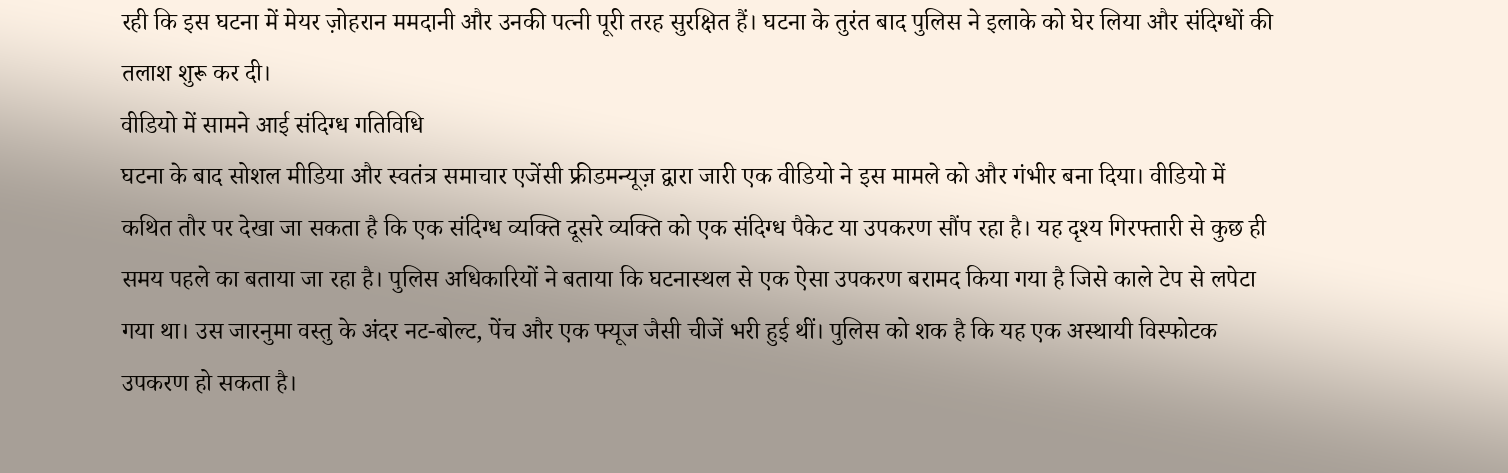रही कि इस घटना में मेयर ज़ोहरान ममदानी और उनकी पत्नी पूरी तरह सुरक्षित हैं। घटना के तुरंत बाद पुलिस ने इलाके को घेर लिया और संदिग्धों की तलाश शुरू कर दी।
वीडियो में सामने आई संदिग्ध गतिविधि
घटना के बाद सोशल मीडिया और स्वतंत्र समाचार एजेंसी फ्रीडमन्यूज़ द्वारा जारी एक वीडियो ने इस मामले को और गंभीर बना दिया। वीडियो में कथित तौर पर देखा जा सकता है कि एक संदिग्ध व्यक्ति दूसरे व्यक्ति को एक संदिग्ध पैकेट या उपकरण सौंप रहा है। यह दृश्य गिरफ्तारी से कुछ ही समय पहले का बताया जा रहा है। पुलिस अधिकारियों ने बताया कि घटनास्थल से एक ऐसा उपकरण बरामद किया गया है जिसे काले टेप से लपेटा गया था। उस जारनुमा वस्तु के अंदर नट-बोल्ट, पेंच और एक फ्यूज जैसी चीजें भरी हुई थीं। पुलिस को शक है कि यह एक अस्थायी विस्फोटक उपकरण हो सकता है।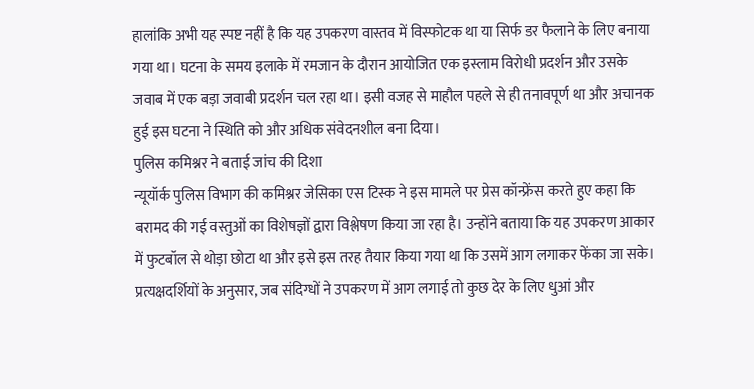हालांकि अभी यह स्पष्ट नहीं है कि यह उपकरण वास्तव में विस्फोटक था या सिर्फ डर फैलाने के लिए बनाया गया था। घटना के समय इलाके में रमजान के दौरान आयोजित एक इस्लाम विरोधी प्रदर्शन और उसके जवाब में एक बड़ा जवाबी प्रदर्शन चल रहा था। इसी वजह से माहौल पहले से ही तनावपूर्ण था और अचानक हुई इस घटना ने स्थिति को और अधिक संवेदनशील बना दिया।
पुलिस कमिश्नर ने बताई जांच की दिशा
न्यूयॉर्क पुलिस विभाग की कमिश्नर जेसिका एस टिस्क ने इस मामले पर प्रेस कॉन्फ्रेंस करते हुए कहा कि बरामद की गई वस्तुओं का विशेषज्ञों द्वारा विश्लेषण किया जा रहा है। उन्होंने बताया कि यह उपकरण आकार में फुटबॉल से थोड़ा छोटा था और इसे इस तरह तैयार किया गया था कि उसमें आग लगाकर फेंका जा सके। प्रत्यक्षदर्शियों के अनुसार, जब संदिग्धों ने उपकरण में आग लगाई तो कुछ देर के लिए धुआं और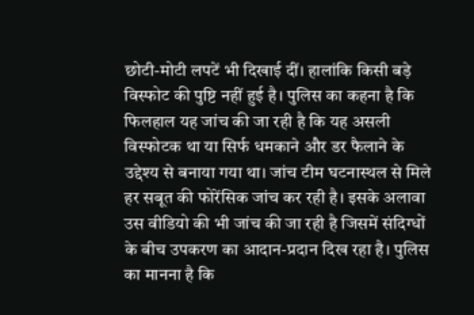छोटी-मोटी लपटें भी दिखाई दीं। हालांकि किसी बड़े विस्फोट की पुष्टि नहीं हुई है। पुलिस का कहना है कि फिलहाल यह जांच की जा रही है कि यह असली विस्फोटक था या सिर्फ धमकाने और डर फैलाने के उद्देश्य से बनाया गया था। जांच टीम घटनास्थल से मिले हर सबूत की फोरेंसिक जांच कर रही है। इसके अलावा उस वीडियो की भी जांच की जा रही है जिसमें संदिग्धों के बीच उपकरण का आदान-प्रदान दिख रहा है। पुलिस का मानना है कि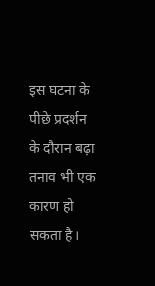इस घटना के पीछे प्रदर्शन के दौरान बढ़ा तनाव भी एक कारण हो सकता है।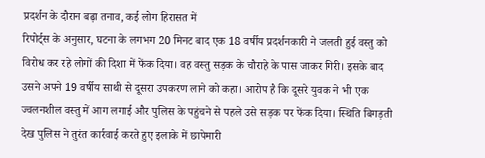प्रदर्शन के दौरान बढ़ा तनाव, कई लोग हिरासत में
रिपोर्ट्स के अनुसार, घटना के लगभग 20 मिनट बाद एक 18 वर्षीय प्रदर्शनकारी ने जलती हुई वस्तु को विरोध कर रहे लोगों की दिशा में फेंक दिया। वह वस्तु सड़क के चौराहे के पास जाकर गिरी। इसके बाद उसने अपने 19 वर्षीय साथी से दूसरा उपकरण लाने को कहा। आरोप है कि दूसरे युवक ने भी एक ज्वलनशील वस्तु में आग लगाई और पुलिस के पहुंचने से पहले उसे सड़क पर फेंक दिया। स्थिति बिगड़ती देख पुलिस ने तुरंत कार्रवाई करते हुए इलाके में छापेमारी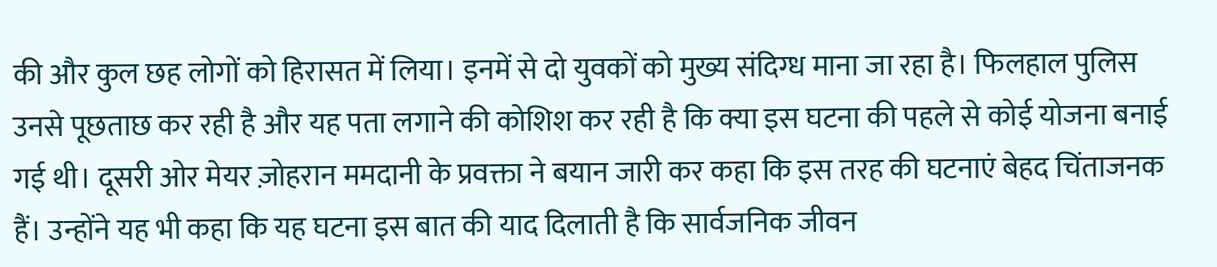की और कुल छह लोगों को हिरासत में लिया। इनमें से दो युवकों को मुख्य संदिग्ध माना जा रहा है। फिलहाल पुलिस उनसे पूछताछ कर रही है और यह पता लगाने की कोशिश कर रही है कि क्या इस घटना की पहले से कोई योजना बनाई गई थी। दूसरी ओर मेयर ज़ोहरान ममदानी के प्रवक्ता ने बयान जारी कर कहा कि इस तरह की घटनाएं बेहद चिंताजनक हैं। उन्होंने यह भी कहा कि यह घटना इस बात की याद दिलाती है कि सार्वजनिक जीवन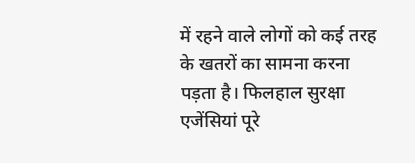में रहने वाले लोगों को कई तरह के खतरों का सामना करना पड़ता है। फिलहाल सुरक्षा एजेंसियां पूरे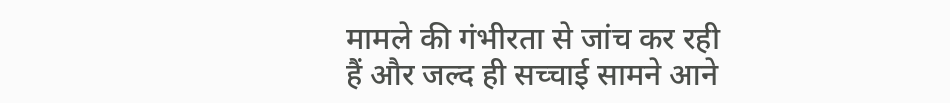मामले की गंभीरता से जांच कर रही हैं और जल्द ही सच्चाई सामने आने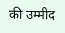की उम्मीद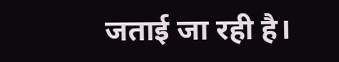जताई जा रही है।